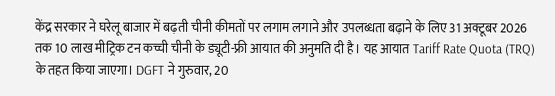केंद्र सरकार ने घरेलू बाजार में बढ़ती चीनी कीमतों पर लगाम लगाने और उपलब्धता बढ़ाने के लिए 31 अक्टूबर 2026 तक 10 लाख मीट्रिक टन कच्ची चीनी के ड्यूटी-फ्री आयात की अनुमति दी है। यह आयात Tariff Rate Quota (TRQ) के तहत किया जाएगा। DGFT ने गुरुवार, 20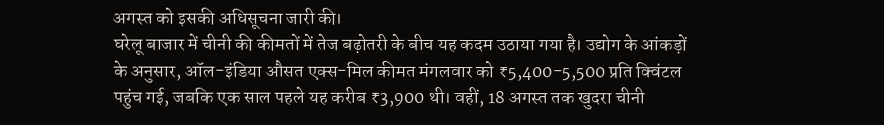अगस्त को इसकी अधिसूचना जारी की।
घरेलू बाजार में चीनी की कीमतों में तेज बढ़ोतरी के बीच यह कदम उठाया गया है। उद्योग के आंकड़ों के अनुसार, ऑल-इंडिया औसत एक्स-मिल कीमत मंगलवार को ₹5,400-5,500 प्रति क्विंटल पहुंच गई, जबकि एक साल पहले यह करीब ₹3,900 थी। वहीं, 18 अगस्त तक खुदरा चीनी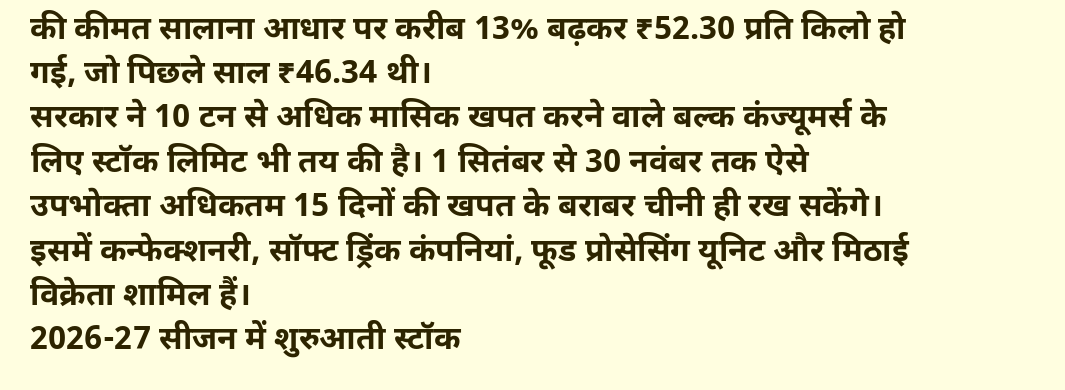की कीमत सालाना आधार पर करीब 13% बढ़कर ₹52.30 प्रति किलो हो गई, जो पिछले साल ₹46.34 थी।
सरकार ने 10 टन से अधिक मासिक खपत करने वाले बल्क कंज्यूमर्स के लिए स्टॉक लिमिट भी तय की है। 1 सितंबर से 30 नवंबर तक ऐसे उपभोक्ता अधिकतम 15 दिनों की खपत के बराबर चीनी ही रख सकेंगे। इसमें कन्फेक्शनरी, सॉफ्ट ड्रिंक कंपनियां, फूड प्रोसेसिंग यूनिट और मिठाई विक्रेता शामिल हैं।
2026-27 सीजन में शुरुआती स्टॉक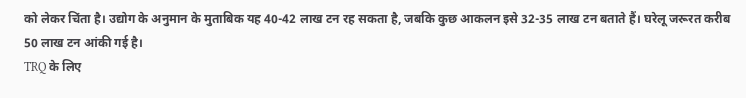को लेकर चिंता है। उद्योग के अनुमान के मुताबिक यह 40-42 लाख टन रह सकता है, जबकि कुछ आकलन इसे 32-35 लाख टन बताते हैं। घरेलू जरूरत करीब 50 लाख टन आंकी गई है।
TRQ के लिए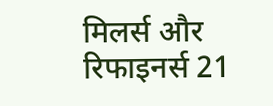मिलर्स और रिफाइनर्स 21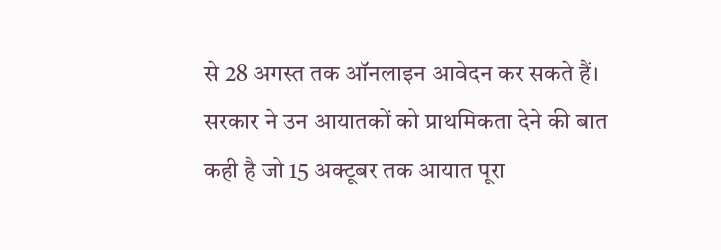से 28 अगस्त तक ऑनलाइन आवेदन कर सकते हैं। सरकार ने उन आयातकों को प्राथमिकता देने की बात कही है जो 15 अक्टूबर तक आयात पूरा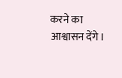करने का आश्वासन देंगे।